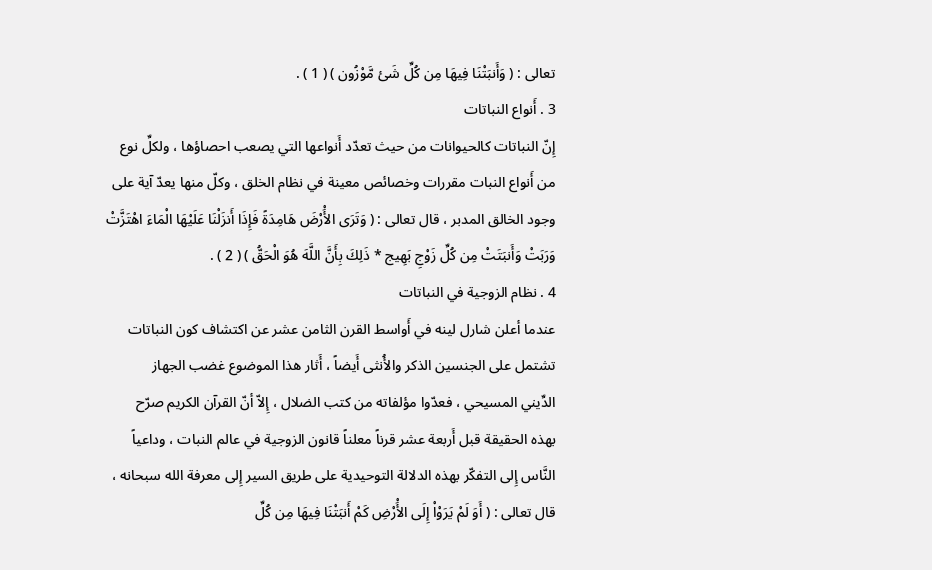تعالى : ( وَأَنبَتْنَا فِيهَا مِن كُلِّ شَئ مَّوْزُون ) ( 1 ) .
3 . أَنواع النباتات
إِنّ النباتات كالحيوانات من حيث تعدّد أَنواعها التي يصعب احصاؤها ، ولكلِّ نوع
من أَنواع النبات مقررات وخصائص معينة في نظام الخلق ، وكلّ منها يعدّ آية على
وجود الخالق المدبر ، قال تعالى : ( وَتَرَى الأَْرْضَ هَامِدَةً فَإِذَا أَنزَلْنَا عَلَيْهَا الْمَاءَ اهْتَزَّتْ
وَرَبَتْ وَأَنبَتَتْ مِن كُلِّ زَوْجِ بَهِيج * ذَلِكَ بِأَنَّ اللَّهَ هُوَ الْحَقُّ ) ( 2 ) .
4 . نظام الزوجية في النباتات
عندما أعلن شارل لينه في أَواسط القرن الثامن عشر عن اكتشاف كون النباتات
تشتمل على الجنسين الذكر والأُنثى أَيضاً ، أَثار هذا الموضوع غضب الجهاز
الدِّيني المسيحي ، فعدّوا مؤلفاته من كتب الضلال ، إِلاّ أنّ القرآن الكريم صرّح
بهذه الحقيقة قبل أَربعة عشر قرناً معلناً قانون الزوجية في عالم النبات ، وداعياً
النَّاس إِلى التفكّر بهذه الدلالة التوحيدية على طريق السير إِلى معرفة الله سبحانه ،
قال تعالى : ( أَوَ لَمْ يَرَوْاْ إِلَى الأَْرْضِ كَمْ أَنبَتْنَا فِيهَا مِن كُلِّ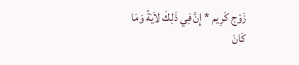زَوْج كَرِيم * إِنَّ فِي ذَلِكَ لاَيَةً وَمَا
كَانَ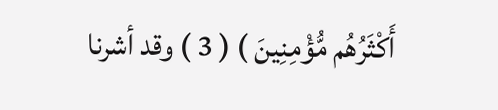أَكْثَرُهُم مُّؤْمِنِينَ ) ( 3 ) وقد أشرنا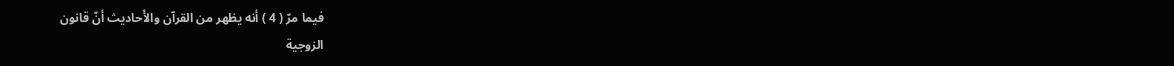فيما مرّ ( 4 ) أنه يظهر من القرآن والأَحاديث أنّ قانون
الزوجية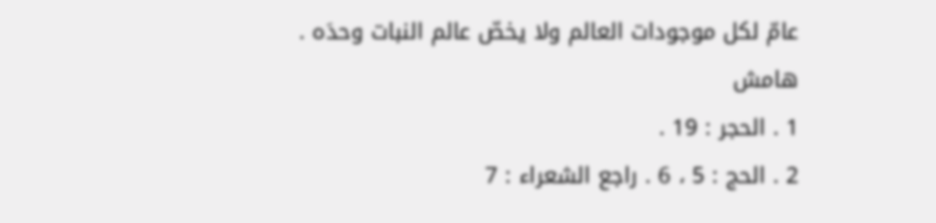عامّ لكل موجودات العالم ولا يخصّ عالم النبات وحدَه .
هامش
1 . الحجر : 19 .
2 . الحج : 5 ، 6 . راجع الشعراء : 7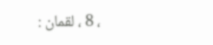، 8 ، لقمان :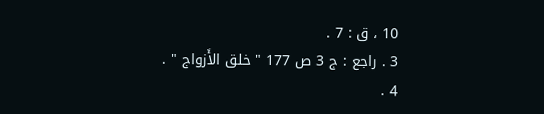10 ، ق : 7 .
3 . راجع : ج 3 ص 177 " خلق الأَزواج " .
4 .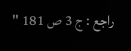راجع : ج 3 ص 181 "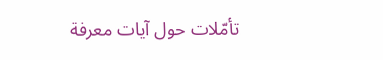تأمّلات حول آيات معرفة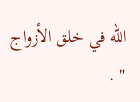الله في خلق الأزواج " .